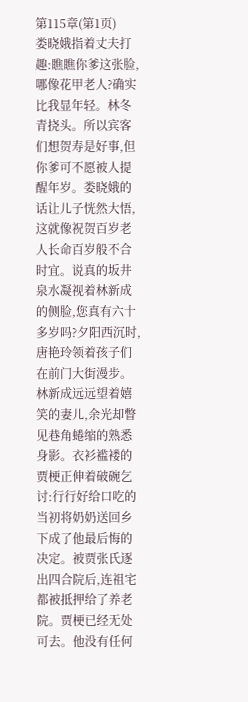第115章(第1页)
娄晓娥指着丈夫打趣:瞧瞧你爹这张脸,哪像花甲老人?确实比我显年轻。林冬青挠头。所以宾客们想贺寿是好事,但你爹可不愿被人提醒年岁。娄晓娥的话让儿子恍然大悟,这就像祝贺百岁老人长命百岁般不合时宜。说真的坂井泉水凝视着林新成的侧脸,您真有六十多岁吗?夕阳西沉时,唐艳玲领着孩子们在前门大街漫步。林新成远远望着嬉笑的妻儿,余光却瞥见巷角蜷缩的熟悉身影。衣衫褴褛的贾梗正伸着破碗乞讨:行行好给口吃的当初将奶奶送回乡下成了他最后悔的决定。被贾张氏逐出四合院后,连祖宅都被抵押给了养老院。贾梗已经无处可去。他没有任何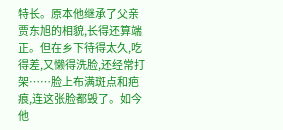特长。原本他继承了父亲贾东旭的相貌,长得还算端正。但在乡下待得太久,吃得差,又懒得洗脸,还经常打架……脸上布满斑点和疤痕,连这张脸都毁了。如今他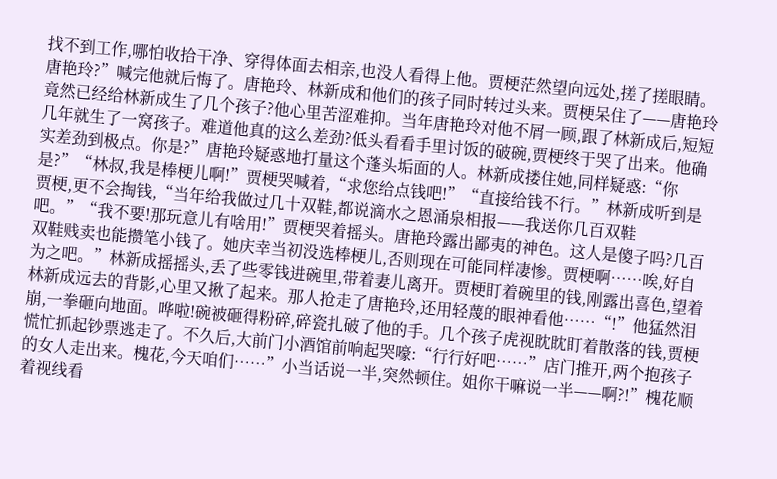找不到工作,哪怕收拾干净、穿得体面去相亲,也没人看得上他。贾梗茫然望向远处,搓了搓眼睛。唐艳玲?”喊完他就后悔了。唐艳玲、林新成和他们的孩子同时转过头来。贾梗呆住了——唐艳玲竟然已经给林新成生了几个孩子?他心里苦涩难抑。当年唐艳玲对他不屑一顾,跟了林新成后,短短几年就生了一窝孩子。难道他真的这么差劲?低头看看手里讨饭的破碗,贾梗终于哭了出来。他确实差劲到极点。你是?”唐艳玲疑惑地打量这个蓬头垢面的人。林新成搂住她,同样疑惑:“你是?”“林叔,我是棒梗儿啊!”贾梗哭喊着,“求您给点钱吧!”“直接给钱不行。”林新成听到是贾梗,更不会掏钱,“当年给我做过几十双鞋,都说滴水之恩涌泉相报——我送你几百双鞋吧。”“我不要!那玩意儿有啥用!”贾梗哭着摇头。唐艳玲露出鄙夷的神色。这人是傻子吗?几百双鞋贱卖也能攒笔小钱了。她庆幸当初没选棒梗儿,否则现在可能同样凄惨。贾梗啊……唉,好自为之吧。”林新成摇摇头,丢了些零钱进碗里,带着妻儿离开。贾梗盯着碗里的钱,刚露出喜色,望着林新成远去的背影,心里又揪了起来。那人抢走了唐艳玲,还用轻蔑的眼神看他……“!”他猛然泪崩,一拳砸向地面。哗啦!碗被砸得粉碎,碎瓷扎破了他的手。几个孩子虎视眈眈盯着散落的钱,贾梗慌忙抓起钞票逃走了。不久后,大前门小酒馆前响起哭嚎:“行行好吧……”店门推开,两个抱孩子的女人走出来。槐花,今天咱们……”小当话说一半,突然顿住。姐你干嘛说一半——啊?!”槐花顺着视线看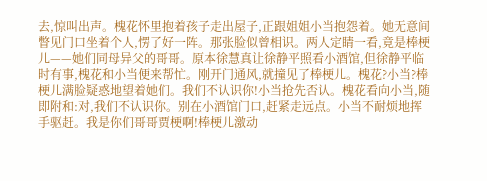去,惊叫出声。槐花怀里抱着孩子走出屋子,正跟姐姐小当抱怨着。她无意间瞥见门口坐着个人,愣了好一阵。那张脸似曾相识。两人定睛一看,竟是棒梗儿——她们同母异父的哥哥。原本徐慧真让徐静平照看小酒馆,但徐静平临时有事,槐花和小当便来帮忙。刚开门通风,就撞见了棒梗儿。槐花?小当?棒梗儿满脸疑惑地望着她们。我们不认识你!小当抢先否认。槐花看向小当,随即附和:对,我们不认识你。别在小酒馆门口,赶紧走远点。小当不耐烦地挥手驱赶。我是你们哥哥贾梗啊!棒梗儿激动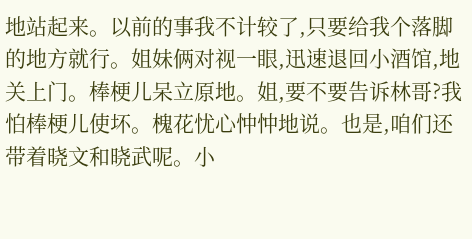地站起来。以前的事我不计较了,只要给我个落脚的地方就行。姐妹俩对视一眼,迅速退回小酒馆,地关上门。棒梗儿呆立原地。姐,要不要告诉林哥?我怕棒梗儿使坏。槐花忧心忡忡地说。也是,咱们还带着晓文和晓武呢。小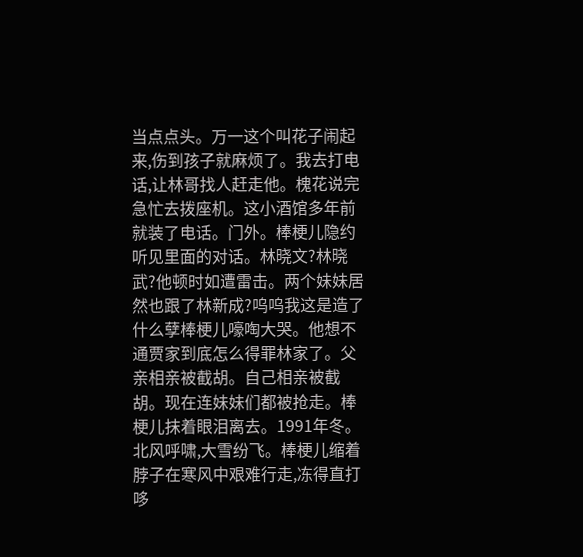当点点头。万一这个叫花子闹起来,伤到孩子就麻烦了。我去打电话,让林哥找人赶走他。槐花说完急忙去拨座机。这小酒馆多年前就装了电话。门外。棒梗儿隐约听见里面的对话。林晓文?林晓武?他顿时如遭雷击。两个妹妹居然也跟了林新成?呜呜我这是造了什么孽棒梗儿嚎啕大哭。他想不通贾家到底怎么得罪林家了。父亲相亲被截胡。自己相亲被截胡。现在连妹妹们都被抢走。棒梗儿抹着眼泪离去。1991年冬。北风呼啸,大雪纷飞。棒梗儿缩着脖子在寒风中艰难行走,冻得直打哆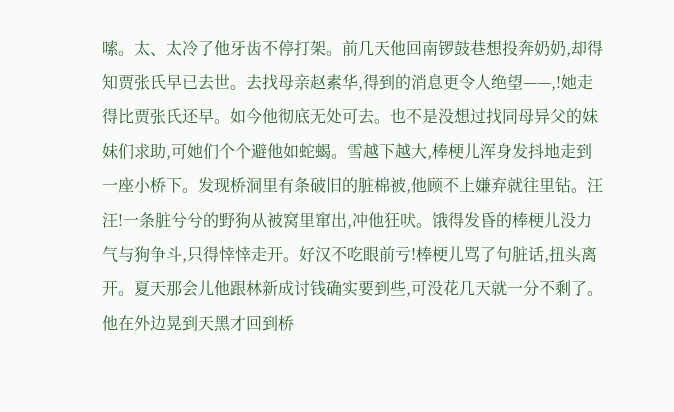嗦。太、太冷了他牙齿不停打架。前几天他回南锣鼓巷想投奔奶奶,却得知贾张氏早已去世。去找母亲赵素华,得到的消息更令人绝望——,!她走得比贾张氏还早。如今他彻底无处可去。也不是没想过找同母异父的妹妹们求助,可她们个个避他如蛇蝎。雪越下越大,棒梗儿浑身发抖地走到一座小桥下。发现桥洞里有条破旧的脏棉被,他顾不上嫌弃就往里钻。汪汪!一条脏兮兮的野狗从被窝里窜出,冲他狂吠。饿得发昏的棒梗儿没力气与狗争斗,只得悻悻走开。好汉不吃眼前亏!棒梗儿骂了句脏话,扭头离开。夏天那会儿他跟林新成讨钱确实要到些,可没花几天就一分不剩了。他在外边晃到天黑才回到桥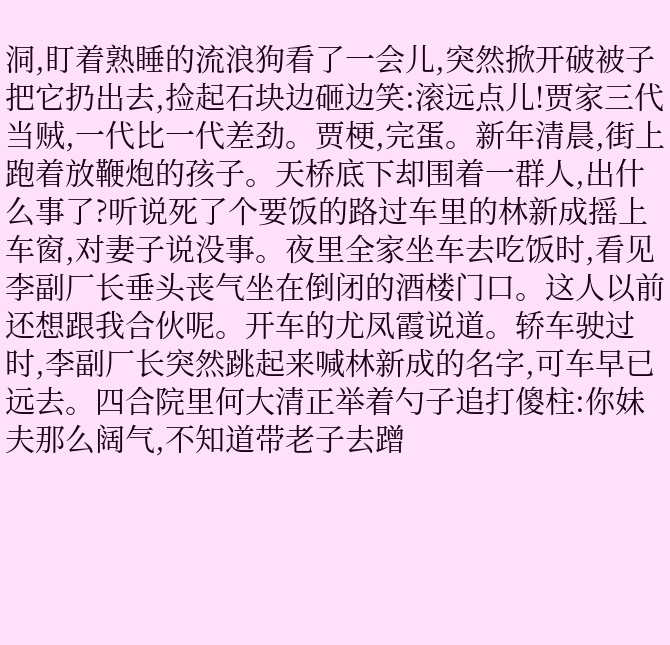洞,盯着熟睡的流浪狗看了一会儿,突然掀开破被子把它扔出去,捡起石块边砸边笑:滚远点儿!贾家三代当贼,一代比一代差劲。贾梗,完蛋。新年清晨,街上跑着放鞭炮的孩子。天桥底下却围着一群人,出什么事了?听说死了个要饭的路过车里的林新成摇上车窗,对妻子说没事。夜里全家坐车去吃饭时,看见李副厂长垂头丧气坐在倒闭的酒楼门口。这人以前还想跟我合伙呢。开车的尤凤霞说道。轿车驶过时,李副厂长突然跳起来喊林新成的名字,可车早已远去。四合院里何大清正举着勺子追打傻柱:你妹夫那么阔气,不知道带老子去蹭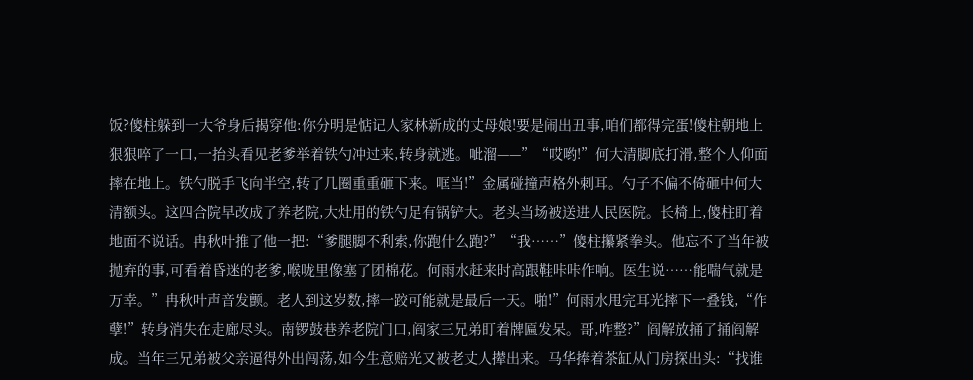饭?傻柱躲到一大爷身后揭穿他:你分明是惦记人家林新成的丈母娘!要是闹出丑事,咱们都得完蛋!傻柱朝地上狠狠啐了一口,一抬头看见老爹举着铁勺冲过来,转身就逃。呲溜——”“哎哟!”何大清脚底打滑,整个人仰面摔在地上。铁勺脱手飞向半空,转了几圈重重砸下来。哐当!”金属碰撞声格外刺耳。勺子不偏不倚砸中何大清额头。这四合院早改成了养老院,大灶用的铁勺足有锅铲大。老头当场被送进人民医院。长椅上,傻柱盯着地面不说话。冉秋叶推了他一把:“爹腿脚不利索,你跑什么跑?”“我……”傻柱攥紧拳头。他忘不了当年被抛弃的事,可看着昏迷的老爹,喉咙里像塞了团棉花。何雨水赶来时高跟鞋咔咔作响。医生说……能喘气就是万幸。”冉秋叶声音发颤。老人到这岁数,摔一跤可能就是最后一天。啪!”何雨水甩完耳光摔下一叠钱,“作孽!”转身消失在走廊尽头。南锣鼓巷养老院门口,阎家三兄弟盯着牌匾发呆。哥,咋整?”阎解放捅了捅阎解成。当年三兄弟被父亲逼得外出闯荡,如今生意赔光又被老丈人撵出来。马华捧着茶缸从门房探出头:“找谁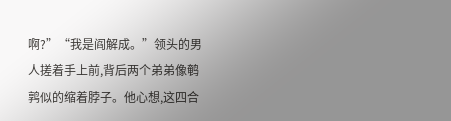啊?”“我是阎解成。”领头的男人搓着手上前,背后两个弟弟像鹌鹑似的缩着脖子。他心想,这四合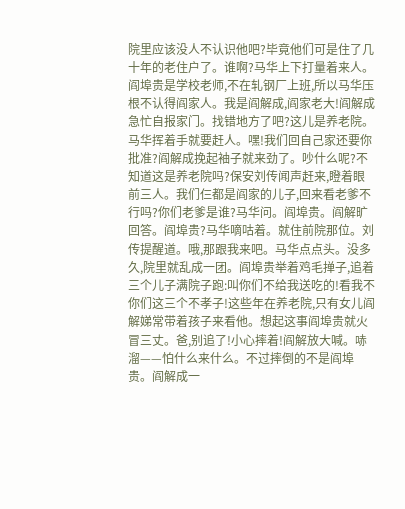院里应该没人不认识他吧?毕竟他们可是住了几十年的老住户了。谁啊?马华上下打量着来人。阎埠贵是学校老师,不在轧钢厂上班,所以马华压根不认得阎家人。我是阎解成,阎家老大!阎解成急忙自报家门。找错地方了吧?这儿是养老院。马华挥着手就要赶人。嘿!我们回自己家还要你批准?阎解成挽起袖子就来劲了。吵什么呢?不知道这是养老院吗?保安刘传闻声赶来,瞪着眼前三人。我们仨都是阎家的儿子,回来看老爹不行吗?你们老爹是谁?马华问。阎埠贵。阎解旷回答。阎埠贵?马华嘀咕着。就住前院那位。刘传提醒道。哦,那跟我来吧。马华点点头。没多久,院里就乱成一团。阎埠贵举着鸡毛掸子,追着三个儿子满院子跑:叫你们不给我送吃的!看我不你们这三个不孝子!这些年在养老院,只有女儿阎解娣常带着孩子来看他。想起这事阎埠贵就火冒三丈。爸,别追了!小心摔着!阎解放大喊。哧溜——怕什么来什么。不过摔倒的不是阎埠贵。阎解成一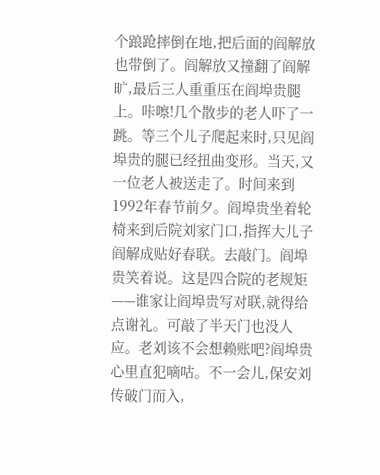个踉跄摔倒在地,把后面的阎解放也带倒了。阎解放又撞翻了阎解旷,最后三人重重压在阎埠贵腿上。咔嚓!几个散步的老人吓了一跳。等三个儿子爬起来时,只见阎埠贵的腿已经扭曲变形。当天,又一位老人被送走了。时间来到1992年春节前夕。阎埠贵坐着轮椅来到后院刘家门口,指挥大儿子阎解成贴好春联。去敲门。阎埠贵笑着说。这是四合院的老规矩——谁家让阎埠贵写对联,就得给点谢礼。可敲了半天门也没人应。老刘该不会想赖账吧?阎埠贵心里直犯嘀咕。不一会儿,保安刘传破门而入,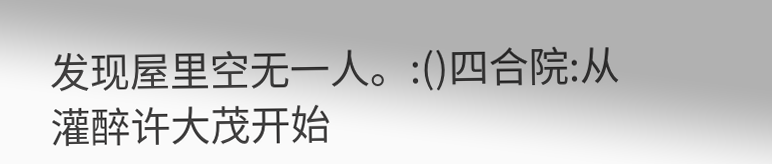发现屋里空无一人。:()四合院:从灌醉许大茂开始